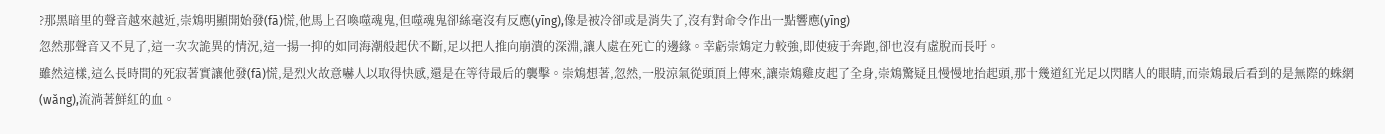?那黑暗里的聲音越來越近,崇鴆明顯開始發(fā)慌,他馬上召喚噬魂鬼,但噬魂鬼卻絲毫沒有反應(yīng),像是被冷卻或是消失了,沒有對命令作出一點響應(yīng)
忽然那聲音又不見了,這一次次詭異的情況,這一揚一抑的如同海潮般起伏不斷,足以把人推向崩潰的深淵,讓人處在死亡的邊緣。幸虧崇鴆定力較強,即使疲于奔跑,卻也沒有虛脫而長吁。
雖然這樣,這么長時間的死寂著實讓他發(fā)慌,是烈火故意嚇人以取得快感,還是在等待最后的襲擊。崇鴆想著,忽然,一股涼氣從頭頂上傳來,讓崇鴆雞皮起了全身,崇鴆驚疑且慢慢地抬起頭,那十幾道紅光足以閃瞎人的眼睛,而崇鴆最后看到的是無際的蛛網(wǎng),流淌著鮮紅的血。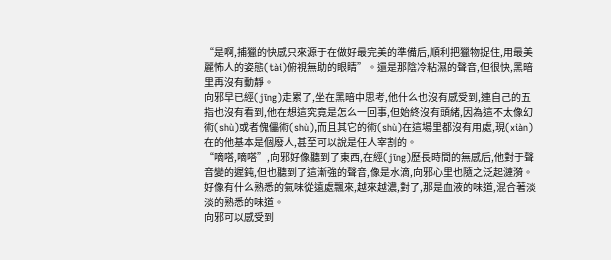“是啊,捕獵的快感只來源于在做好最完美的準備后,順利把獵物捉住,用最美麗怖人的姿態(tài)俯視無助的眼睛”。還是那陰冷粘濕的聲音,但很快,黑暗里再沒有動靜。
向邪早已經(jīng)走累了,坐在黑暗中思考,他什么也沒有感受到,連自己的五指也沒有看到,他在想這究竟是怎么一回事,但始終沒有頭緒,因為這不太像幻術(shù)或者傀儡術(shù),而且其它的術(shù)在這場里都沒有用處,現(xiàn)在的他基本是個廢人,甚至可以說是任人宰割的。
“嘀嗒,嘀嗒”,向邪好像聽到了東西,在經(jīng)歷長時間的無感后,他對于聲音變的遲鈍,但也聽到了這漸強的聲音,像是水滴,向邪心里也隨之泛起漣漪。好像有什么熟悉的氣味從遠處飄來,越來越濃,對了,那是血液的味道,混合著淡淡的熟悉的味道。
向邪可以感受到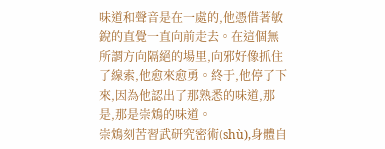味道和聲音是在一處的,他憑借著敏銳的直覺一直向前走去。在這個無所謂方向隔絕的場里,向邪好像抓住了線索,他愈來愈勇。終于,他停了下來,因為他認出了那熟悉的味道,那是,那是崇鴆的味道。
崇鴆刻苦習武研究密術(shù),身體自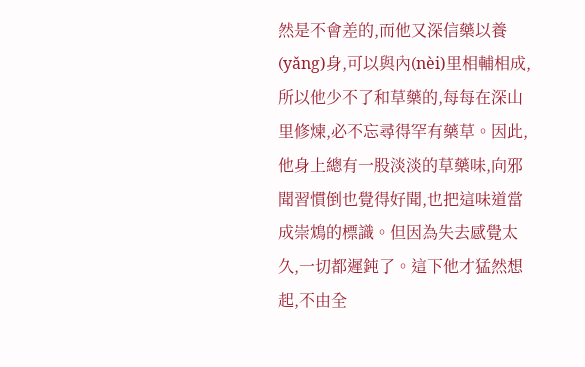然是不會差的,而他又深信藥以養(yǎng)身,可以與內(nèi)里相輔相成,所以他少不了和草藥的,每每在深山里修煉,必不忘尋得罕有藥草。因此,他身上總有一股淡淡的草藥味,向邪聞習慣倒也覺得好聞,也把這味道當成崇鴆的標識。但因為失去感覺太久,一切都遲鈍了。這下他才猛然想起,不由全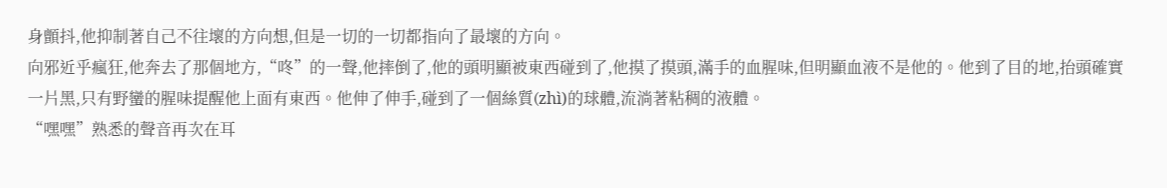身顫抖,他抑制著自己不往壞的方向想,但是一切的一切都指向了最壞的方向。
向邪近乎瘋狂,他奔去了那個地方,“咚”的一聲,他摔倒了,他的頭明顯被東西碰到了,他摸了摸頭,滿手的血腥味,但明顯血液不是他的。他到了目的地,抬頭確實一片黑,只有野蠻的腥味提醒他上面有東西。他伸了伸手,碰到了一個絲質(zhì)的球體,流淌著粘稠的液體。
“嘿嘿”熟悉的聲音再次在耳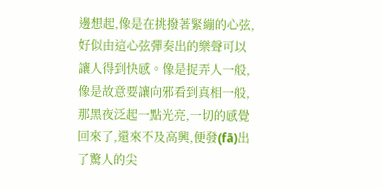邊想起,像是在挑撥著緊繃的心弦,好似由這心弦彈奏出的樂聲可以讓人得到快感。像是捉弄人一般,像是故意要讓向邪看到真相一般,那黑夜泛起一點光亮,一切的感覺回來了,還來不及高興,便發(fā)出了驚人的尖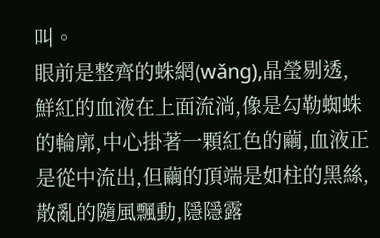叫。
眼前是整齊的蛛網(wǎng),晶瑩剔透,鮮紅的血液在上面流淌,像是勾勒蜘蛛的輪廓,中心掛著一顆紅色的繭,血液正是從中流出,但繭的頂端是如柱的黑絲,散亂的隨風飄動,隱隱露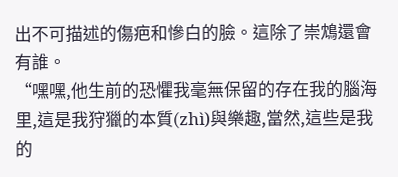出不可描述的傷疤和慘白的臉。這除了崇鴆還會有誰。
“嘿嘿,他生前的恐懼我毫無保留的存在我的腦海里,這是我狩獵的本質(zhì)與樂趣,當然,這些是我的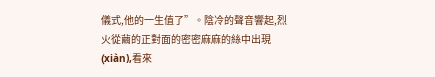儀式,他的一生值了”。陰冷的聲音響起,烈火從繭的正對面的密密麻麻的絲中出現(xiàn),看來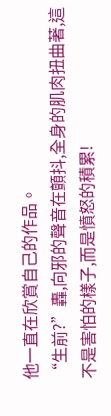他一直在欣賞自己的作品。
“生前?”轟,向邪的聲音在顫抖,全身的肌肉扭曲著,這不是害怕的樣子,而是憤怒的積累!